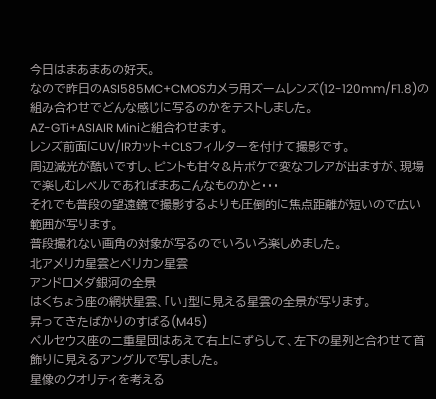今日はまあまあの好天。
なので昨日のASI585MC+CMOSカメラ用ズームレンズ(12-120mm/F1.8)の組み合わせでどんな感じに写るのかをテストしました。
AZ-GTi+ASIAIR Miniと組合わせます。
レンズ前面にUV/IRカット+CLSフィルターを付けて撮影です。
周辺減光が酷いですし、ピントも甘々&片ボケで変なフレアが出ますが、現場で楽しむレベルであればまあこんなものかと・・・
それでも普段の望遠鏡で撮影するよりも圧倒的に焦点距離が短いので広い範囲が写ります。
普段撮れない画角の対象が写るのでいろいろ楽しめました。
北アメリカ星雲とペリカン星雲
アンドロメダ銀河の全景
はくちょう座の網状星雲、「い」型に見える星雲の全景が写ります。
昇ってきたばかりのすばる(M45)
ペルセウス座の二重星団はあえて右上にずらして、左下の星列と合わせて首飾りに見えるアングルで写しました。
星像のクオリティを考える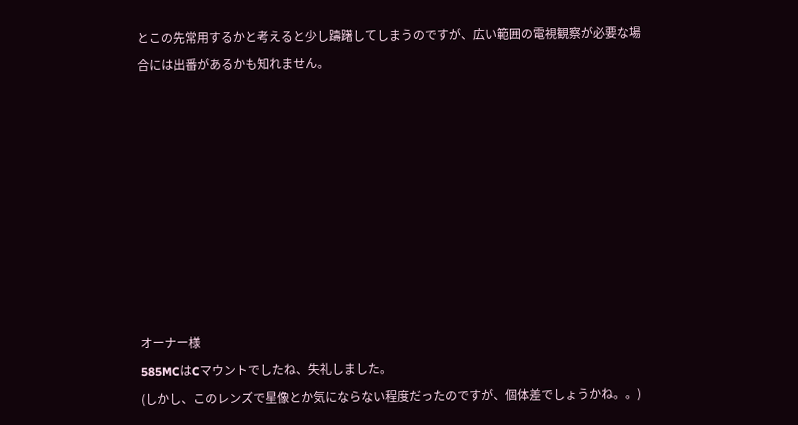とこの先常用するかと考えると少し躊躇してしまうのですが、広い範囲の電視観察が必要な場合には出番があるかも知れません。









オーナー様
585MCはCマウントでしたね、失礼しました。
(しかし、このレンズで星像とか気にならない程度だったのですが、個体差でしょうかね。。)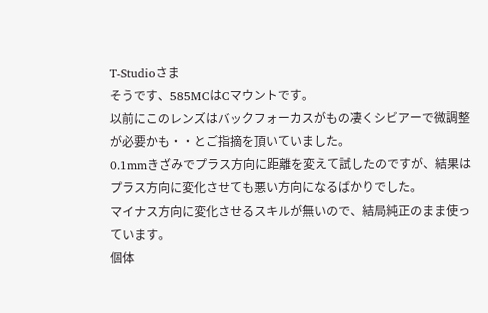T-Studioさま
そうです、585MCはCマウントです。
以前にこのレンズはバックフォーカスがもの凄くシビアーで微調整が必要かも・・とご指摘を頂いていました。
0.1mmきざみでプラス方向に距離を変えて試したのですが、結果はプラス方向に変化させても悪い方向になるばかりでした。
マイナス方向に変化させるスキルが無いので、結局純正のまま使っています。
個体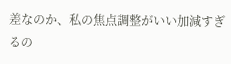差なのか、私の焦点調整がいい加減すぎるの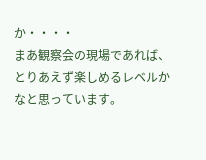か・・・・
まあ観察会の現場であれば、とりあえず楽しめるレベルかなと思っています。